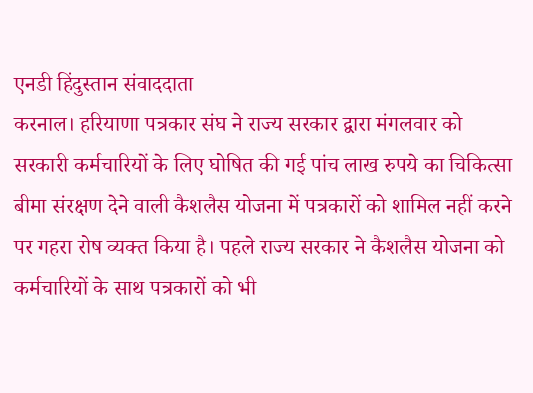एनडी हिंदुस्तान संवाददाता
करनाल। हरियाणा पत्रकार संघ ने राज्य सरकार द्वारा मंगलवार को सरकारी कर्मचारियों के लिए घोषित की गई पांच लाख रुपये का चिकित्सा बीमा संरक्षण देने वाली कैशलैस योजना में पत्रकारों को शामिल नहीं करने पर गहरा रोष व्यक्त किया है। पहले राज्य सरकार ने कैशलैस योजना को कर्मचारियों के साथ पत्रकारों को भी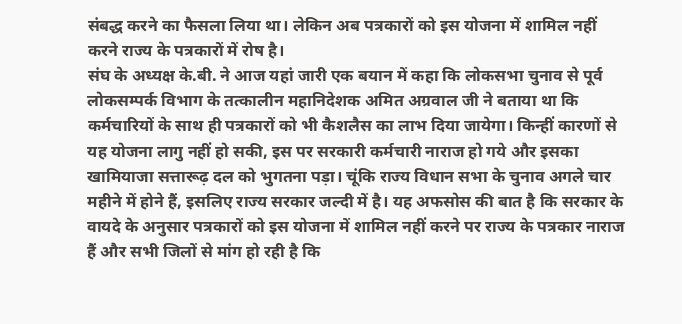संबद्ध करने का फैसला लिया था। लेकिन अब पत्रकारों को इस योजना में शामिल नहीं करने राज्य के पत्रकारों में रोष है।
संघ के अध्यक्ष के.बी. ने आज यहां जारी एक बयान में कहा कि लोकसभा चुनाव से पूर्व लोकसम्पर्क विभाग के तत्कालीन महानिदेशक अमित अग्रवाल जी ने बताया था कि कर्मचारियों के साथ ही पत्रकारों को भी कैशलैस का लाभ दिया जायेगा। किन्हीं कारणों से यह योजना लागु नहीं हो सकी, इस पर सरकारी कर्मचारी नाराज हो गये और इसका खामियाजा सत्तारूढ़ दल को भुगतना पड़ा। चूंकि राज्य विधान सभा के चुनाव अगले चार महीने में होने हैं, इसलिए राज्य सरकार जल्दी में है। यह अफसोस की बात है कि सरकार के वायदे के अनुसार पत्रकारों को इस योजना में शामिल नहीं करने पर राज्य के पत्रकार नाराज हैं और सभी जिलों से मांग हो रही है कि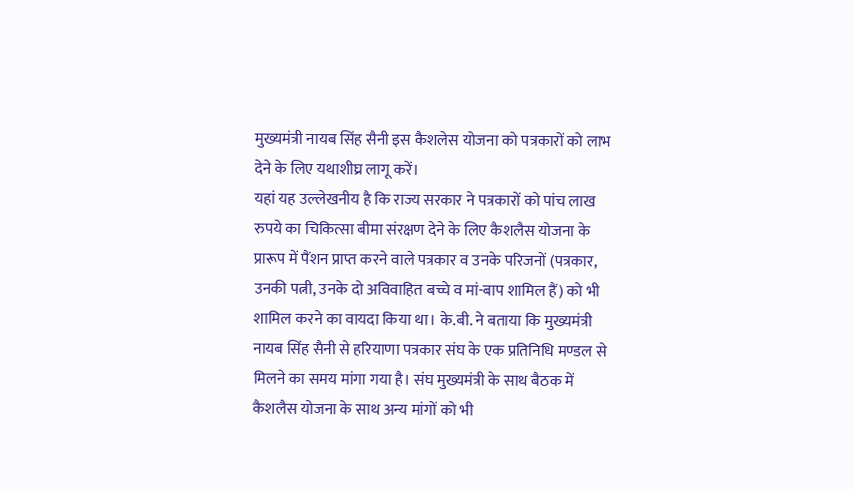मुख्यमंत्री नायब सिंह सैनी इस कैशलेस योजना को पत्रकारों को लाभ देने के लिए यथाशीघ्र लागू करें।
यहां यह उल्लेखनीय है कि राज्य सरकार ने पत्रकारों को पांच लाख रुपये का चिकित्सा बीमा संरक्षण देने के लिए कैशलैस योजना के प्रारूप में पैंशन प्राप्त करने वाले पत्रकार व उनके परिजनों (पत्रकार, उनकी पत्नी, उनके दो अविवाहित बच्चे व मां-बाप शामिल हैं) को भी शामिल करने का वायदा किया था। के.बी. ने बताया कि मुख्यमंत्री नायब सिंह सैनी से हरियाणा पत्रकार संघ के एक प्रतिनिधि मण्डल से मिलने का समय मांगा गया है। संघ मुख्यमंत्री के साथ बैठक में कैशलैस योजना के साथ अन्य मांगों को भी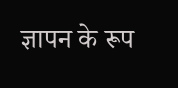ज्ञापन के रूप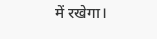में रखेगा।